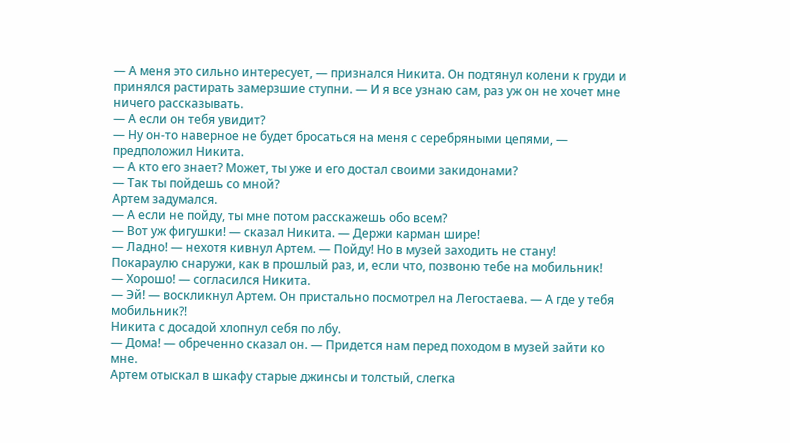— А меня это сильно интересует, — признался Никита. Он подтянул колени к груди и принялся растирать замерзшие ступни. — И я все узнаю сам, раз уж он не хочет мне ничего рассказывать.
— А если он тебя увидит?
— Ну он-то наверное не будет бросаться на меня с серебряными цепями, — предположил Никита.
— А кто его знает? Может, ты уже и его достал своими закидонами?
— Так ты пойдешь со мной?
Артем задумался.
— А если не пойду, ты мне потом расскажешь обо всем?
— Вот уж фигушки! — сказал Никита. — Держи карман шире!
— Ладно! — нехотя кивнул Артем. — Пойду! Но в музей заходить не стану! Покараулю снаружи, как в прошлый раз, и, если что, позвоню тебе на мобильник!
— Хорошо! — согласился Никита.
— Эй! — воскликнул Артем. Он пристально посмотрел на Легостаева. — А где у тебя мобильник?!
Никита с досадой хлопнул себя по лбу.
— Дома! — обреченно сказал он. — Придется нам перед походом в музей зайти ко мне.
Артем отыскал в шкафу старые джинсы и толстый, слегка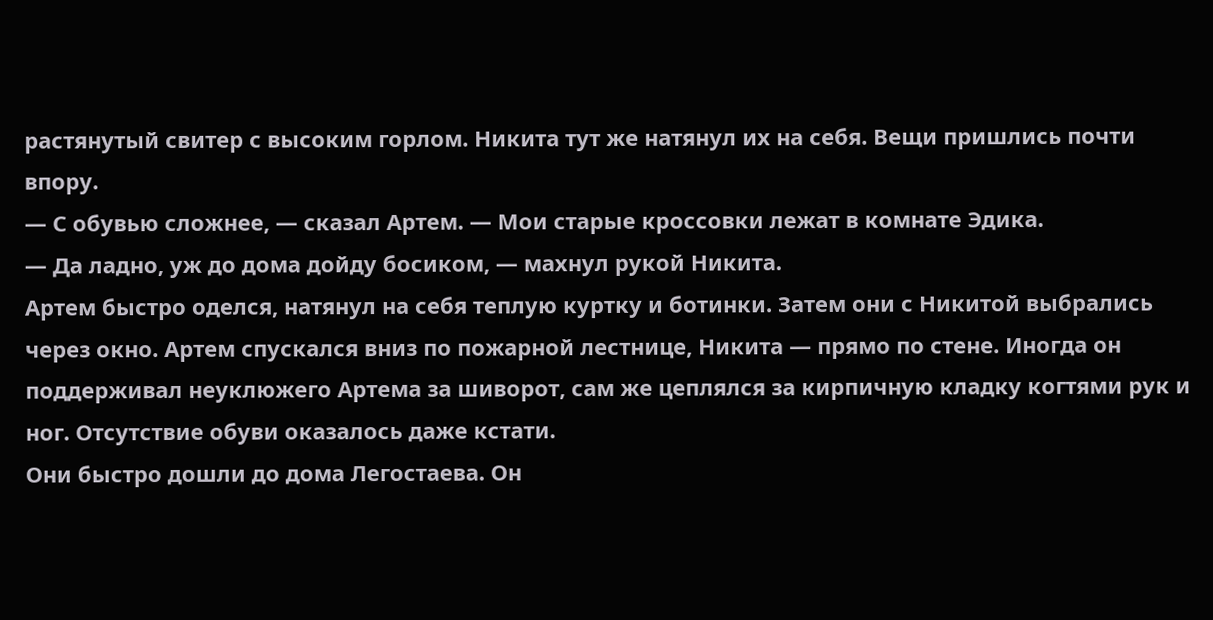растянутый свитер с высоким горлом. Никита тут же натянул их на себя. Вещи пришлись почти впору.
— С обувью сложнее, — сказал Артем. — Мои старые кроссовки лежат в комнате Эдика.
— Да ладно, уж до дома дойду босиком, — махнул рукой Никита.
Артем быстро оделся, натянул на себя теплую куртку и ботинки. Затем они с Никитой выбрались через окно. Артем спускался вниз по пожарной лестнице, Никита — прямо по стене. Иногда он поддерживал неуклюжего Артема за шиворот, сам же цеплялся за кирпичную кладку когтями рук и ног. Отсутствие обуви оказалось даже кстати.
Они быстро дошли до дома Легостаева. Он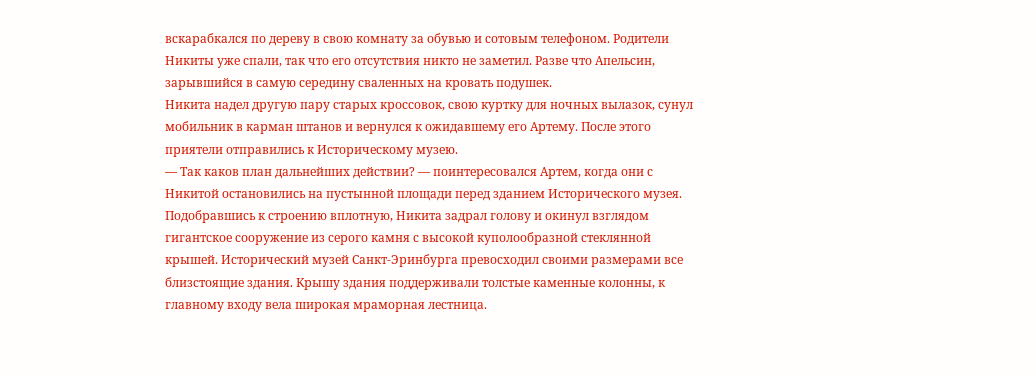вскарабкался по дереву в свою комнату за обувью и сотовым телефоном. Родители Никиты уже спали, так что его отсутствия никто не заметил. Разве что Апельсин, зарывшийся в самую середину сваленных на кровать подушек.
Никита надел другую пару старых кроссовок, свою куртку для ночных вылазок, сунул мобильник в карман штанов и вернулся к ожидавшему его Артему. После этого приятели отправились к Историческому музею.
— Так каков план дальнейших действии? — поинтересовался Артем, когда они с Никитой остановились на пустынной площади перед зданием Исторического музея.
Подобравшись к строению вплотную, Никита задрал голову и окинул взглядом гигантское сооружение из серого камня с высокой куполообразной стеклянной крышей. Исторический музей Санкт-Эринбурга превосходил своими размерами все близстоящие здания. Крышу здания поддерживали толстые каменные колонны, к главному входу вела широкая мраморная лестница.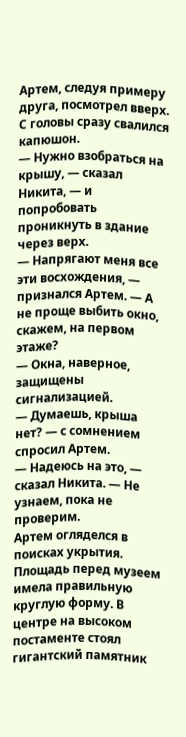Артем, следуя примеру друга, посмотрел вверх. С головы сразу свалился капюшон.
— Нужно взобраться на крышу, — сказал Никита, — и попробовать проникнуть в здание через верх.
— Напрягают меня все эти восхождения, — признался Артем. — А не проще выбить окно, скажем, на первом этаже?
— Окна, наверное, защищены сигнализацией.
— Думаешь, крыша нет? — с сомнением спросил Артем.
— Надеюсь на это, — сказал Никита. — Не узнаем, пока не проверим.
Артем огляделся в поисках укрытия. Площадь перед музеем имела правильную круглую форму. В центре на высоком постаменте стоял гигантский памятник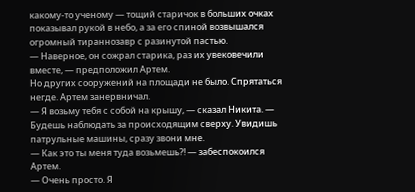какому-то ученому — тощий старичок в больших очках показывал рукой в небо, а за его спиной возвышался огромный тираннозавр с разинутой пастью.
— Наверное, он сожрал старика, раз их увековечили вместе, — предположил Артем.
Но других сооружений на площади не было. Спрятаться негде. Артем занервничал.
— Я возьму тебя с собой на крышу, — сказал Никита. — Будешь наблюдать за происходящим сверху. Увидишь патрульные машины, сразу звони мне.
— Как это ты меня туда возьмешь?! — забеспокоился Артем.
— Очень просто. Я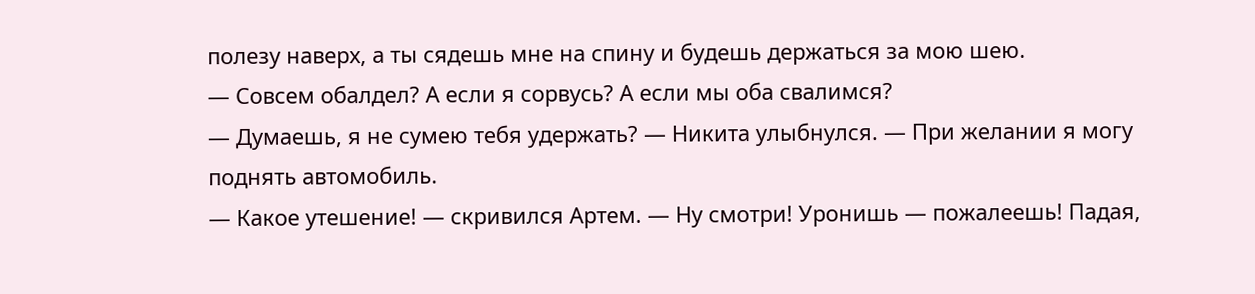полезу наверх, а ты сядешь мне на спину и будешь держаться за мою шею.
— Совсем обалдел? А если я сорвусь? А если мы оба свалимся?
— Думаешь, я не сумею тебя удержать? — Никита улыбнулся. — При желании я могу поднять автомобиль.
— Какое утешение! — скривился Артем. — Ну смотри! Уронишь — пожалеешь! Падая,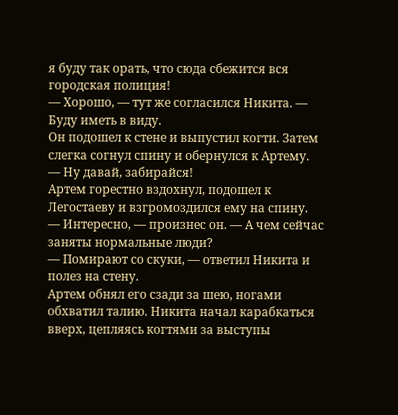я буду так орать, что сюда сбежится вся городская полиция!
— Хорошо, — тут же согласился Никита. — Буду иметь в виду.
Он подошел к стене и выпустил когти. Затем слегка согнул спину и обернулся к Артему.
— Ну давай, забирайся!
Артем горестно вздохнул, подошел к Легостаеву и взгромоздился ему на спину.
— Интересно, — произнес он. — А чем сейчас заняты нормальные люди?
— Помирают со скуки, — ответил Никита и полез на стену.
Артем обнял его сзади за шею, ногами обхватил талию. Никита начал карабкаться вверх, цепляясь когтями за выступы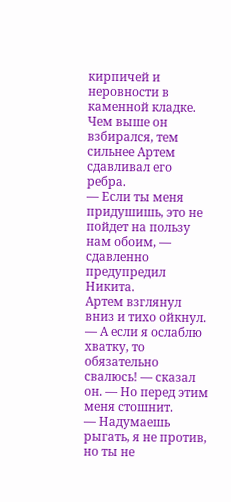кирпичей и неровности в каменной кладке. Чем выше он взбирался, тем сильнее Артем сдавливал его ребра.
— Если ты меня придушишь, это не пойдет на пользу нам обоим, — сдавленно предупредил Никита.
Артем взглянул вниз и тихо ойкнул.
— А если я ослаблю хватку, то обязательно свалюсь! — сказал он. — Но перед этим меня стошнит.
— Надумаешь рыгать, я не против, но ты не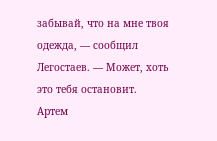забывай, что на мне твоя одежда, — сообщил Легостаев. — Может, хоть это тебя остановит.
Артем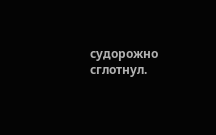судорожно сглотнул.